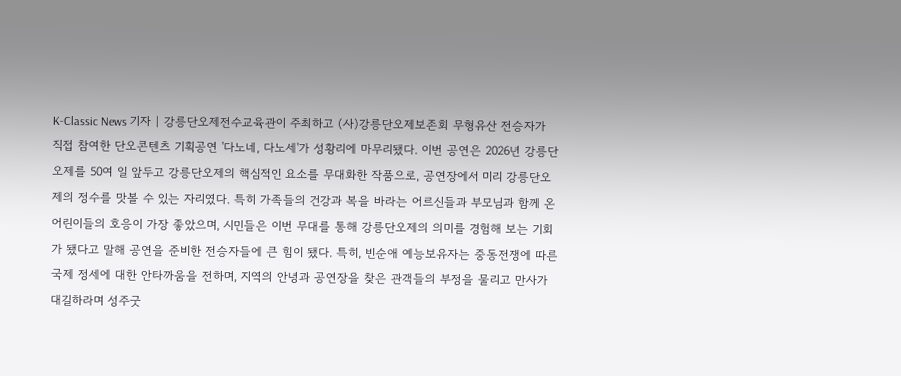K-Classic News 기자 | 강릉단오제전수교육관이 주최하고 (사)강릉단오제보존회 무형유산 전승자가 직접 참여한 단오콘텐츠 기획공연 '다노네, 다노세'가 성황리에 마무리됐다. 이번 공연은 2026년 강릉단오제를 50여 일 앞두고 강릉단오제의 핵심적인 요소를 무대화한 작품으로, 공연장에서 미리 강릉단오제의 정수를 맛볼 수 있는 자리였다. 특히 가족들의 건강과 복을 바라는 어르신들과 부모님과 함께 온 어린이들의 호응이 가장 좋았으며, 시민들은 이번 무대를 통해 강릉단오제의 의미를 경험해 보는 기회가 됐다고 말해 공연을 준비한 전승자들에 큰 힘이 됐다. 특히, 빈순애 예능보유자는 중동전쟁에 따른 국제 정세에 대한 안타까움을 전하며, 지역의 안녕과 공연장을 찾은 관객들의 부정을 물리고 만사가 대길하라며 성주굿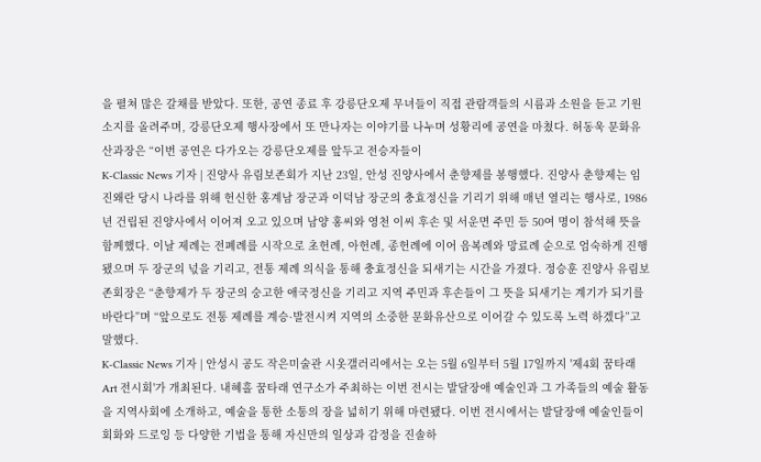을 펼쳐 많은 갈채를 받았다. 또한, 공연 종료 후 강릉단오제 무녀들이 직접 관람객들의 시름과 소원을 듣고 기원 소지를 올려주며, 강릉단오제 행사장에서 또 만나자는 이야기를 나누며 성황리에 공연을 마쳤다. 허동욱 문화유산과장은 “이번 공연은 다가오는 강릉단오제를 앞두고 전승자들이
K-Classic News 기자 | 진양사 유림보존회가 지난 23일, 안성 진양사에서 춘향제를 봉행했다. 진양사 춘향제는 임진왜란 당시 나라를 위해 헌신한 홍계남 장군과 이덕남 장군의 충효정신을 기리기 위해 매년 열리는 행사로, 1986년 건립된 진양사에서 이어져 오고 있으며 남양 홍씨와 영천 이씨 후손 및 서운면 주민 등 50여 명이 참석해 뜻을 함께했다. 이날 제례는 전폐례를 시작으로 초헌례, 아헌례, 종헌례에 이어 음복례와 망료례 순으로 엄숙하게 진행됐으며 두 장군의 넋을 기리고, 전통 제례 의식을 통해 충효정신을 되새기는 시간을 가졌다. 정승훈 진양사 유림보존회장은 “춘향제가 두 장군의 숭고한 애국정신을 기리고 지역 주민과 후손들이 그 뜻을 되새기는 계기가 되기를 바란다”며 “앞으로도 전통 제례를 계승·발전시켜 지역의 소중한 문화유산으로 이어갈 수 있도록 노력 하겠다”고 말했다.
K-Classic News 기자 | 안성시 공도 작은미술관 시옷갤러리에서는 오는 5월 6일부터 5월 17일까지 '제4회 꿈타래 Art 전시회'가 개최된다. 내혜홀 꿈타래 연구소가 주최하는 이번 전시는 발달장애 예술인과 그 가족들의 예술 활동을 지역사회에 소개하고, 예술을 통한 소통의 장을 넓히기 위해 마련됐다. 이번 전시에서는 발달장애 예술인들이 회화와 드로잉 등 다양한 기법을 통해 자신만의 일상과 감정을 진솔하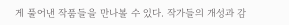게 풀어낸 작품들을 만나볼 수 있다. 작가들의 개성과 감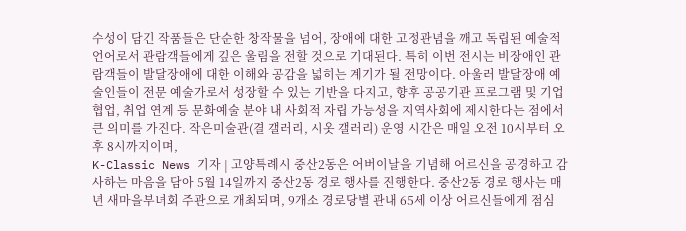수성이 담긴 작품들은 단순한 창작물을 넘어, 장애에 대한 고정관념을 깨고 독립된 예술적 언어로서 관람객들에게 깊은 울림을 전할 것으로 기대된다. 특히 이번 전시는 비장애인 관람객들이 발달장애에 대한 이해와 공감을 넓히는 계기가 될 전망이다. 아울러 발달장애 예술인들이 전문 예술가로서 성장할 수 있는 기반을 다지고, 향후 공공기관 프로그램 및 기업 협업, 취업 연계 등 문화예술 분야 내 사회적 자립 가능성을 지역사회에 제시한다는 점에서 큰 의미를 가진다. 작은미술관(결 갤러리, 시옷 갤러리) 운영 시간은 매일 오전 10시부터 오후 8시까지이며,
K-Classic News 기자 | 고양특례시 중산2동은 어버이날을 기념해 어르신을 공경하고 감사하는 마음을 담아 5월 14일까지 중산2동 경로 행사를 진행한다. 중산2동 경로 행사는 매년 새마을부녀회 주관으로 개최되며, 9개소 경로당별 관내 65세 이상 어르신들에게 점심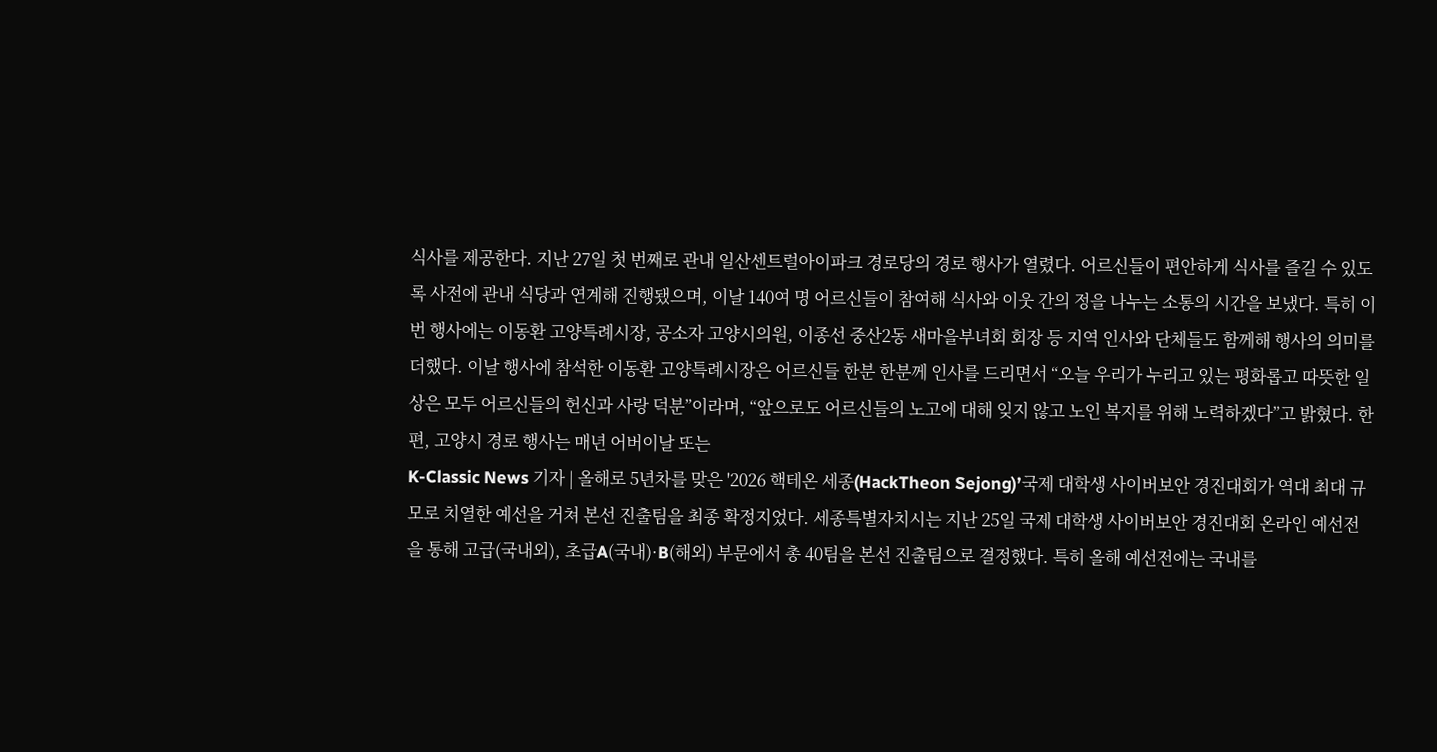식사를 제공한다. 지난 27일 첫 번째로 관내 일산센트럴아이파크 경로당의 경로 행사가 열렸다. 어르신들이 편안하게 식사를 즐길 수 있도록 사전에 관내 식당과 연계해 진행됐으며, 이날 140여 명 어르신들이 참여해 식사와 이웃 간의 정을 나누는 소통의 시간을 보냈다. 특히 이번 행사에는 이동환 고양특례시장, 공소자 고양시의원, 이종선 중산2동 새마을부녀회 회장 등 지역 인사와 단체들도 함께해 행사의 의미를 더했다. 이날 행사에 참석한 이동환 고양특례시장은 어르신들 한분 한분께 인사를 드리면서 “오늘 우리가 누리고 있는 평화롭고 따뜻한 일상은 모두 어르신들의 헌신과 사랑 덕분”이라며, “앞으로도 어르신들의 노고에 대해 잊지 않고 노인 복지를 위해 노력하겠다”고 밝혔다. 한편, 고양시 경로 행사는 매년 어버이날 또는
K-Classic News 기자 | 올해로 5년차를 맞은 '2026 핵테온 세종(HackTheon Sejong)’국제 대학생 사이버보안 경진대회가 역대 최대 규모로 치열한 예선을 거쳐 본선 진출팀을 최종 확정지었다. 세종특별자치시는 지난 25일 국제 대학생 사이버보안 경진대회 온라인 예선전을 통해 고급(국내외), 초급A(국내)·B(해외) 부문에서 총 40팀을 본선 진출팀으로 결정했다. 특히 올해 예선전에는 국내를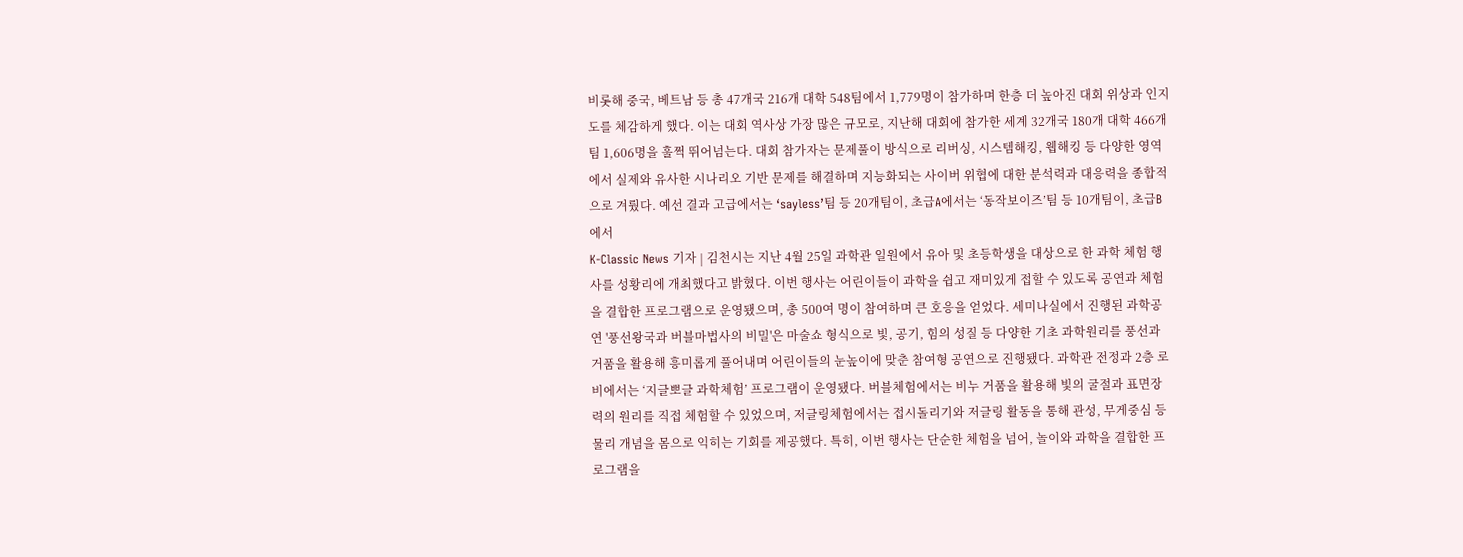비롯해 중국, 베트남 등 총 47개국 216개 대학 548팀에서 1,779명이 참가하며 한층 더 높아진 대회 위상과 인지도를 체감하게 했다. 이는 대회 역사상 가장 많은 규모로, 지난해 대회에 참가한 세계 32개국 180개 대학 466개 팀 1,606명을 훌쩍 뛰어넘는다. 대회 참가자는 문제풀이 방식으로 리버싱, 시스템해킹, 웹해킹 등 다양한 영역에서 실제와 유사한 시나리오 기반 문제를 해결하며 지능화되는 사이버 위협에 대한 분석력과 대응력을 종합적으로 겨뤘다. 예선 결과 고급에서는 ‘sayless’팀 등 20개팀이, 초급A에서는 ‘동작보이즈’팀 등 10개팀이, 초급B에서
K-Classic News 기자 | 김천시는 지난 4월 25일 과학관 일원에서 유아 및 초등학생을 대상으로 한 과학 체험 행사를 성황리에 개최했다고 밝혔다. 이번 행사는 어린이들이 과학을 쉽고 재미있게 접할 수 있도록 공연과 체험을 결합한 프로그램으로 운영됐으며, 총 500여 명이 참여하며 큰 호응을 얻었다. 세미나실에서 진행된 과학공연 '풍선왕국과 버블마법사의 비밀'은 마술쇼 형식으로 빛, 공기, 힘의 성질 등 다양한 기초 과학원리를 풍선과 거품을 활용해 흥미롭게 풀어내며 어린이들의 눈높이에 맞춘 참여형 공연으로 진행됐다. 과학관 전정과 2층 로비에서는 ‘지글뽀글 과학체험’ 프로그램이 운영됐다. 버블체험에서는 비누 거품을 활용해 빛의 굴절과 표면장력의 원리를 직접 체험할 수 있었으며, 저글링체험에서는 접시돌리기와 저글링 활동을 통해 관성, 무게중심 등 물리 개념을 몸으로 익히는 기회를 제공했다. 특히, 이번 행사는 단순한 체험을 넘어, 놀이와 과학을 결합한 프로그램을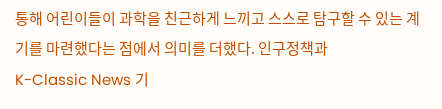통해 어린이들이 과학을 친근하게 느끼고 스스로 탐구할 수 있는 계기를 마련했다는 점에서 의미를 더했다. 인구정책과
K-Classic News 기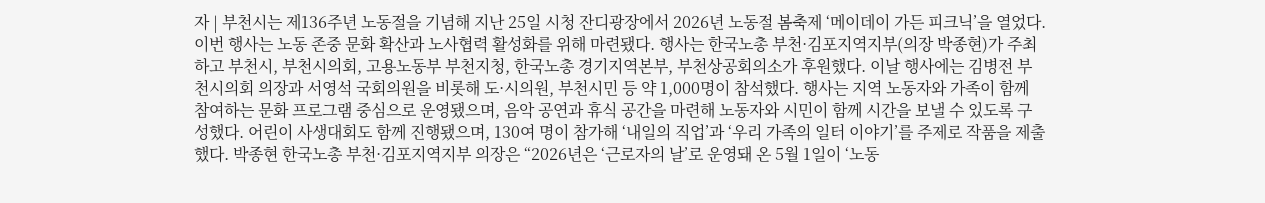자 | 부천시는 제136주년 노동절을 기념해 지난 25일 시청 잔디광장에서 2026년 노동절 봄축제 ‘메이데이 가든 피크닉’을 열었다. 이번 행사는 노동 존중 문화 확산과 노사협력 활성화를 위해 마련됐다. 행사는 한국노총 부천·김포지역지부(의장 박종현)가 주최하고 부천시, 부천시의회, 고용노동부 부천지청, 한국노총 경기지역본부, 부천상공회의소가 후원했다. 이날 행사에는 김병전 부천시의회 의장과 서영석 국회의원을 비롯해 도·시의원, 부천시민 등 약 1,000명이 참석했다. 행사는 지역 노동자와 가족이 함께 참여하는 문화 프로그램 중심으로 운영됐으며, 음악 공연과 휴식 공간을 마련해 노동자와 시민이 함께 시간을 보낼 수 있도록 구성했다. 어린이 사생대회도 함께 진행됐으며, 130여 명이 참가해 ‘내일의 직업’과 ‘우리 가족의 일터 이야기’를 주제로 작품을 제출했다. 박종현 한국노총 부천·김포지역지부 의장은 “2026년은 ‘근로자의 날’로 운영돼 온 5월 1일이 ‘노동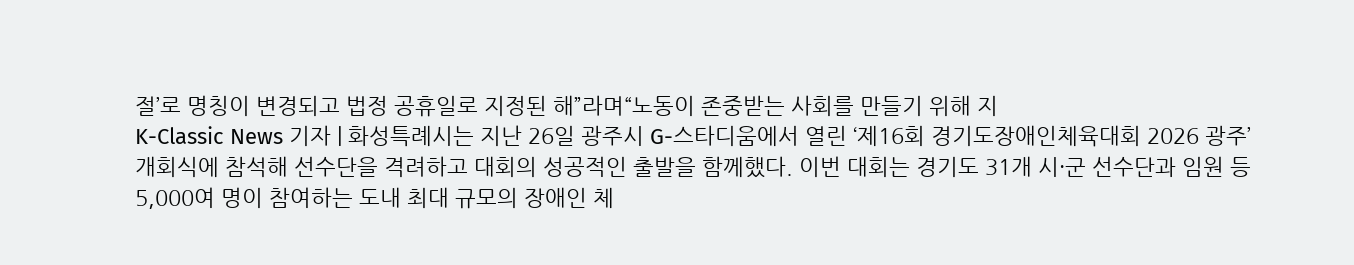절’로 명칭이 변경되고 법정 공휴일로 지정된 해”라며“노동이 존중받는 사회를 만들기 위해 지
K-Classic News 기자 | 화성특례시는 지난 26일 광주시 G-스타디움에서 열린 ‘제16회 경기도장애인체육대회 2026 광주’ 개회식에 참석해 선수단을 격려하고 대회의 성공적인 출발을 함께했다. 이번 대회는 경기도 31개 시·군 선수단과 임원 등 5,000여 명이 참여하는 도내 최대 규모의 장애인 체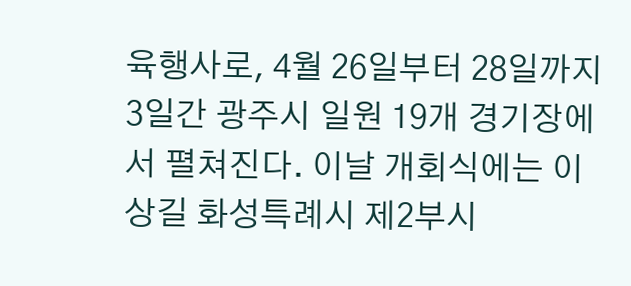육행사로, 4월 26일부터 28일까지 3일간 광주시 일원 19개 경기장에서 펼쳐진다. 이날 개회식에는 이상길 화성특례시 제2부시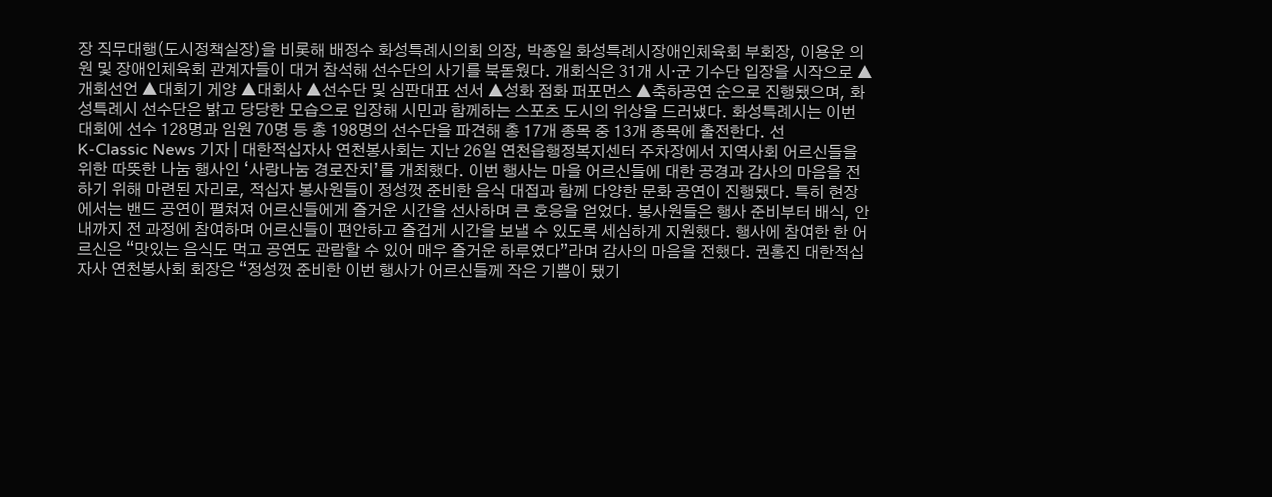장 직무대행(도시정책실장)을 비롯해 배정수 화성특례시의회 의장, 박종일 화성특례시장애인체육회 부회장, 이용운 의원 및 장애인체육회 관계자들이 대거 참석해 선수단의 사기를 북돋웠다. 개회식은 31개 시·군 기수단 입장을 시작으로 ▲개회선언 ▲대회기 게양 ▲대회사 ▲선수단 및 심판대표 선서 ▲성화 점화 퍼포먼스 ▲축하공연 순으로 진행됐으며, 화성특례시 선수단은 밝고 당당한 모습으로 입장해 시민과 함께하는 스포츠 도시의 위상을 드러냈다. 화성특례시는 이번 대회에 선수 128명과 임원 70명 등 총 198명의 선수단을 파견해 총 17개 종목 중 13개 종목에 출전한다. 선
K-Classic News 기자 | 대한적십자사 연천봉사회는 지난 26일 연천읍행정복지센터 주차장에서 지역사회 어르신들을 위한 따뜻한 나눔 행사인 ‘사랑나눔 경로잔치’를 개최했다. 이번 행사는 마을 어르신들에 대한 공경과 감사의 마음을 전하기 위해 마련된 자리로, 적십자 봉사원들이 정성껏 준비한 음식 대접과 함께 다양한 문화 공연이 진행됐다. 특히 현장에서는 밴드 공연이 펼쳐져 어르신들에게 즐거운 시간을 선사하며 큰 호응을 얻었다. 봉사원들은 행사 준비부터 배식, 안내까지 전 과정에 참여하며 어르신들이 편안하고 즐겁게 시간을 보낼 수 있도록 세심하게 지원했다. 행사에 참여한 한 어르신은 “맛있는 음식도 먹고 공연도 관람할 수 있어 매우 즐거운 하루였다”라며 감사의 마음을 전했다. 권홍진 대한적십자사 연천봉사회 회장은 “정성껏 준비한 이번 행사가 어르신들께 작은 기쁨이 됐기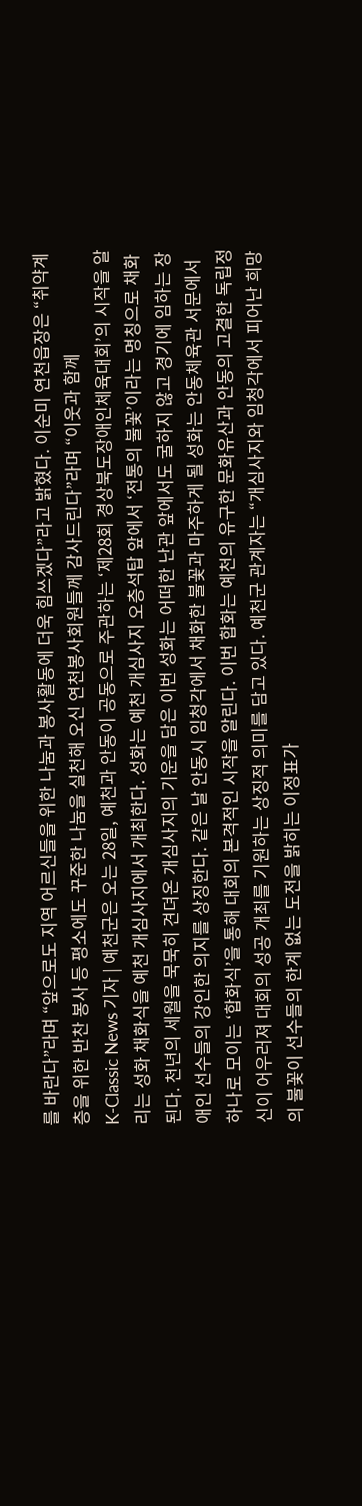를 바란다”라며 “앞으로도 지역 어르신들을 위한 나눔과 봉사활동에 더욱 힘쓰겠다”라고 밝혔다. 이순미 연천읍장은 “취약계층을 위한 반찬 봉사 등 평소에도 꾸준한 나눔을 실천해 오신 연천봉사회원들께 감사드린다”라며 “이웃과 함께
K-Classic News 기자 | 예천군은 오는 28일, 예천과 안동이 공동으로 주관하는 ‘제28회 경상북도장애인체육대회’의 시작을 알리는 성화 채화식을 예천 개심사지에서 개최한다. 성화는 예천 개심사지 오층석탑 앞에서 ‘전통의 불꽃’이라는 명칭으로 채화된다. 천년의 세월을 묵묵히 견뎌온 개심사지의 기운을 담은 이번 성화는 어떠한 난관 앞에서도 굴하지 않고 경기에 임하는 장애인 선수들의 강인한 의지를 상징한다. 같은 날 안동시 임청각에서 채화한 불꽃과 마주하게 될 성화는 안동체육관 서문에서 하나로 모이는 ‘합화식’을 통해 대회의 본격적인 시작을 알린다. 이번 합화는 예천의 유구한 문화유산과 안동의 고결한 독립정신이 어우러져 대회의 성공 개최를 기원하는 상징적 의미를 담고 있다. 예천군 관계자는 “개심사지와 임청각에서 피어난 희망의 불꽃이 선수들의 한계 없는 도전을 밝히는 이정표가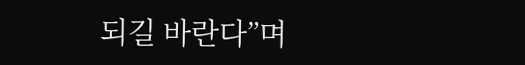되길 바란다”며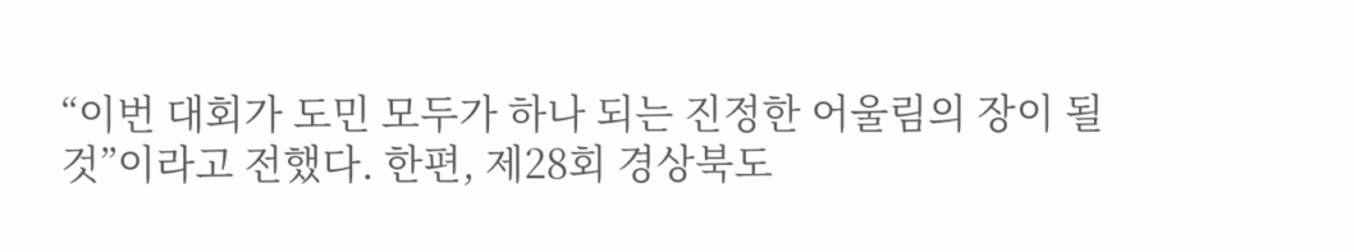“이번 대회가 도민 모두가 하나 되는 진정한 어울림의 장이 될 것”이라고 전했다. 한편, 제28회 경상북도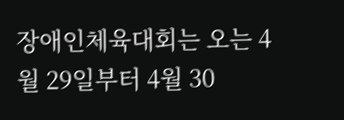장애인체육대회는 오는 4월 29일부터 4월 30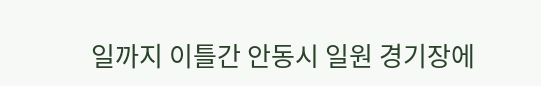일까지 이틀간 안동시 일원 경기장에